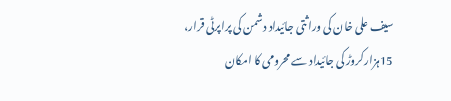سیف علی خان کی وراثتی جائیداد دشمن کی پراپرٹی قرار، 15ہزارکروڑ کی جائیداد سے محرومی کا امکان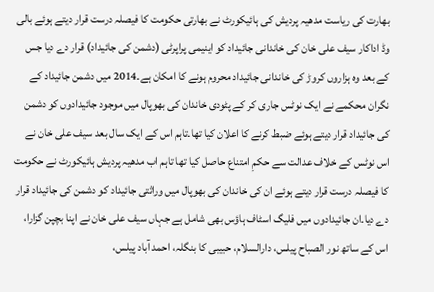بھارت کی ریاست مدھیہ پردیش کی ہائیکورٹ نے بھارتی حکومت کا فیصلہ درست قرار دیتے ہوئے بالی وڈ اداکار سیف علی خان کی خاندانی جائیداد کو اینیمی پراپرٹی (دشمن کی جائیداد) قرار دے دیا جس کے بعد وہ ہزاروں کروڑ کی خاندانی جائیداد محروم ہونے کا امکان ہے۔2014 میں دشمن جائیداد کے نگران محکمے نے ایک نوٹس جاری کر کے پٹودی خاندان کی بھوپال میں موجود جائیدادوں کو دشمن کی جائیداد قرار دیتے ہوئے ضبط کرنے کا اعلان کیا تھا۔تاہم اس کے ایک سال بعد سیف علی خان نے اس نوٹس کے خلاف عدالت سے حکمِ امتناع حاصل کیا تھا تاہم اب مدھیہ پردیش ہائیکورٹ نے حکومت کا فیصلہ درست قرار دیتے ہوئے ان کی خاندان کی بھوپال میں وراثتی جائیداد کو دشمن کی جائیداد قرار دے دیا۔ان جائیدادوں میں فلیگ اسٹاف ہاؤس بھی شامل ہے جہاں سیف علی خان نے اپنا بچپن گزارا، اس کے ساتھ نور الصباح پیلس، دارالسلام، حبیبی کا بنگلہ، احمد آباد پیلس،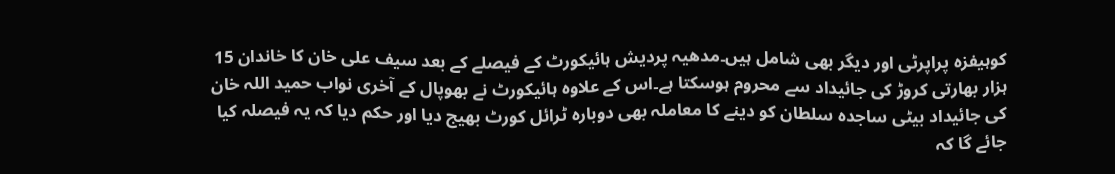کوہیفزہ پراپرٹی اور دیگر بھی شامل ہیں۔مدھیہ پردیش ہائیکورٹ کے فیصلے کے بعد سیف علی خان کا خاندان 15 ہزار بھارتی کروڑ کی جائیداد سے محروم ہوسکتا ہے۔اس کے علاوہ ہائیکورٹ نے بھوپال کے آخری نواب حمید اللہ خان کی جائیداد بیٹی ساجدہ سلطان کو دینے کا معاملہ بھی دوبارہ ٹرائل کورٹ بھیج دیا اور حکم دیا کہ یہ فیصلہ کیا جائے گا کہ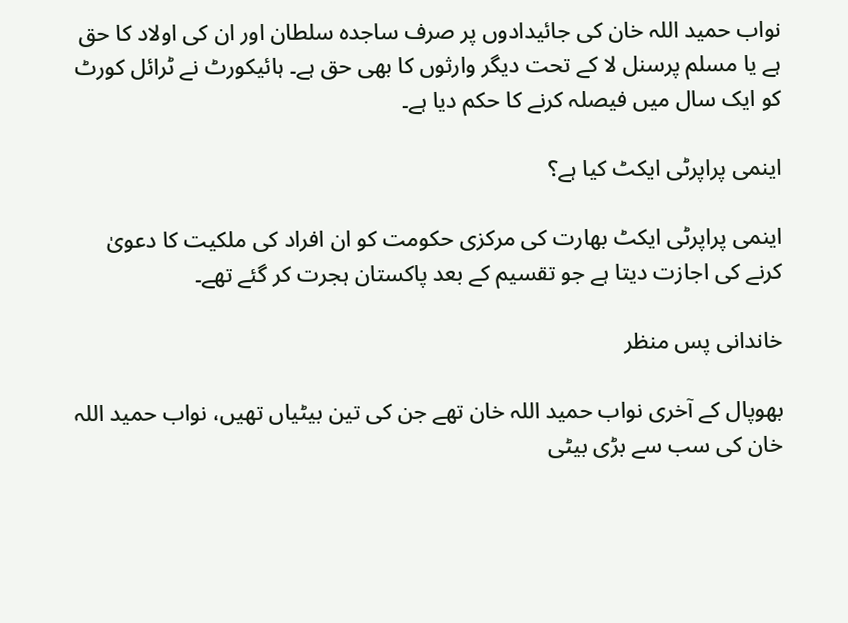نواب حمید اللہ خان کی جائیدادوں پر صرف ساجدہ سلطان اور ان کی اولاد کا حق ہے یا مسلم پرسنل لا کے تحت دیگر وارثوں کا بھی حق ہے۔ ہائیکورٹ نے ٹرائل کورٹ کو ایک سال میں فیصلہ کرنے کا حکم دیا ہے۔

اینمی پراپرٹی ایکٹ کیا ہے؟

اینمی پراپرٹی ایکٹ بھارت کی مرکزی حکومت کو ان افراد کی ملکیت کا دعویٰ کرنے کی اجازت دیتا ہے جو تقسیم کے بعد پاکستان ہجرت کر گئے تھے۔

خاندانی پس منظر

بھوپال کے آخری نواب حمید اللہ خان تھے جن کی تین بیٹیاں تھیں، نواب حمید اللہ خان کی سب سے بڑی بیٹی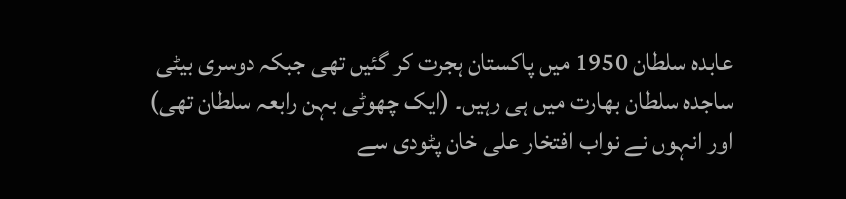عابدہ سلطان 1950 میں پاکستان ہجرت کر گئیں تھی جبکہ دوسری بیٹی ساجدہ سلطان بھارت میں ہی رہیں۔ (ایک چھوٹی بہن رابعہ سلطان تھی) اور انہوں نے نواب افتخار علی خان پٹودی سے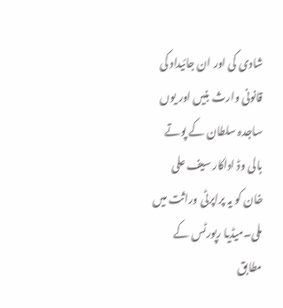شادی کی اور ان جائیداد کی قانونی وارث بنیں اور یوں ساجدہ سلطان کے پوتے بالی وڈ اداکار سیف علی خان کو یہ پراپرٹی وراثت میں ملی۔میڈیا رپورٹس کے مطابق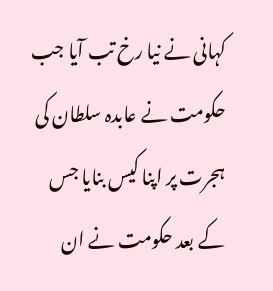کہانی نے نیا رخ تب آیا جب حکومت نے عابدہ سلطان کی ہجرت پر اپنا کیس بنایا جس کے بعد حکومت نے ان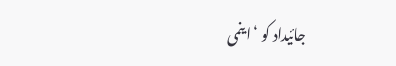جائیداد کو ‘اینمی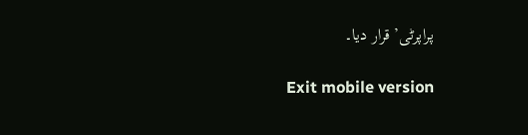پراپرٹی’ قرار دیا۔

Exit mobile version